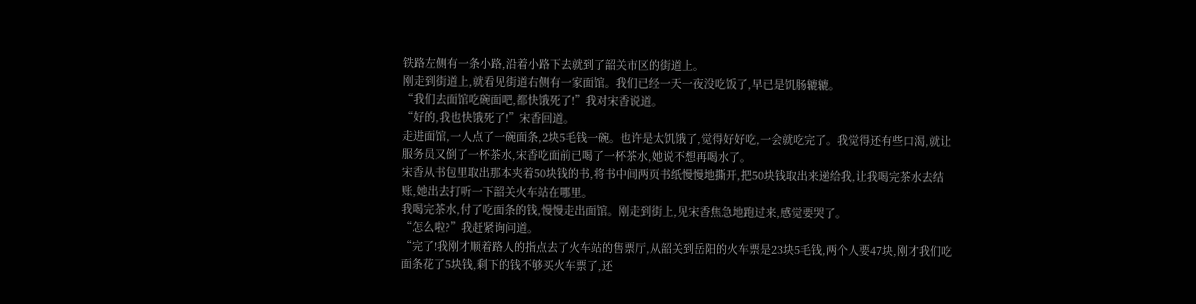铁路左侧有一条小路,沿着小路下去就到了韶关市区的街道上。
刚走到街道上,就看见街道右侧有一家面馆。我们已经一天一夜没吃饭了,早已是饥肠辘辘。
“我们去面馆吃碗面吧,都快饿死了!”我对宋香说道。
“好的,我也快饿死了!”宋香回道。
走进面馆,一人点了一碗面条,2块5毛钱一碗。也许是太饥饿了,觉得好好吃,一会就吃完了。我觉得还有些口渴,就让服务员又倒了一杯茶水,宋香吃面前已喝了一杯茶水,她说不想再喝水了。
宋香从书包里取出那本夹着50块钱的书,将书中间两页书纸慢慢地撕开,把50块钱取出来递给我,让我喝完茶水去结账,她出去打听一下韶关火车站在哪里。
我喝完茶水,付了吃面条的钱,慢慢走出面馆。刚走到街上,见宋香焦急地跑过来,感觉要哭了。
“怎么啦?”我赶紧询问道。
“完了!我刚才顺着路人的指点去了火车站的售票厅,从韶关到岳阳的火车票是23块5毛钱,两个人要47块,刚才我们吃面条花了5块钱,剩下的钱不够买火车票了,还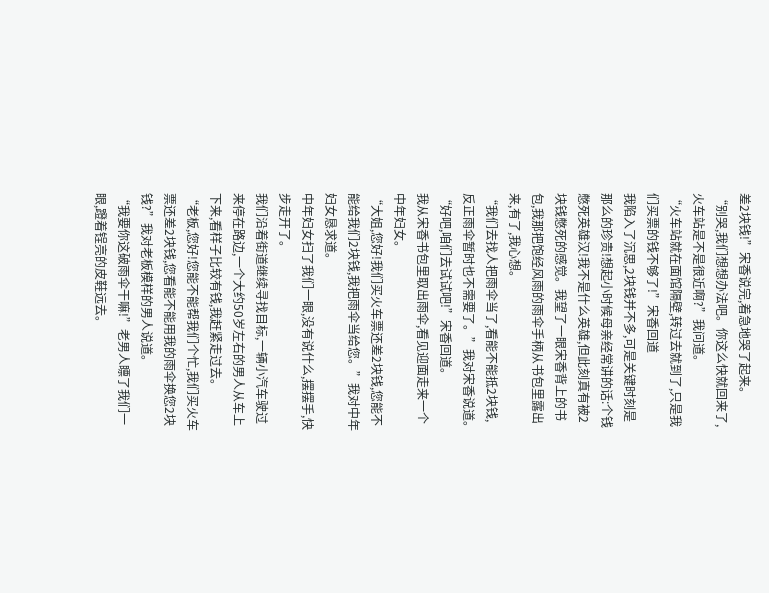差2块钱!”宋香说完,着急地哭了起来。
“别哭,我们想想办法吧。你这么快就回来了,火车站是不是很近啊?”我问道。
“火车站就在面馆隔壁,转过去就到了,只是我们买票的钱不够了!”宋香回道
我陷入了沉思,2块钱并不多,可是关键时刻是那么的珍贵!想起小时候母亲经常讲的话:个钱憋死英雄汉!我不是什么英雄,但此刻真有被2块钱憋死的感觉。我望了一眼宋香背上的书包,我那把饱经风雨的雨伞手柄从书包里露出来,有了,我心想。
“我们去找人把雨伞当了,看能不能抵2块钱,反正雨伞暂时也不需要了。”我对宋香说道。
“好吧,咱们去试试吧!”宋香回道。
我从宋香书包里取出雨伞,看见迎面走来一个中年妇女。
“大姐,您好!我们买火车票还差2块钱,您能不能给我们2块钱,我把雨伞当给您。”我对中年妇女恳求道。
中年妇女扫了我们一眼,没有说什么,摆摆手,快步走开了。
我们沿着街道继续寻找目标,一辆小汽车驶过来停在路边,一个大约50岁左右的男人从车上下来,看样子比较有钱,我赶紧走过去。
“老板,您好!您能不能帮我们个忙,我们买火车票还差2块钱,您看能不能用我的雨伞换您2块钱?”我对老板模样的男人说道。
“我要你这破雨伞干嘛!”老男人瞟了我们一眼,蹬着锃亮的皮鞋远去。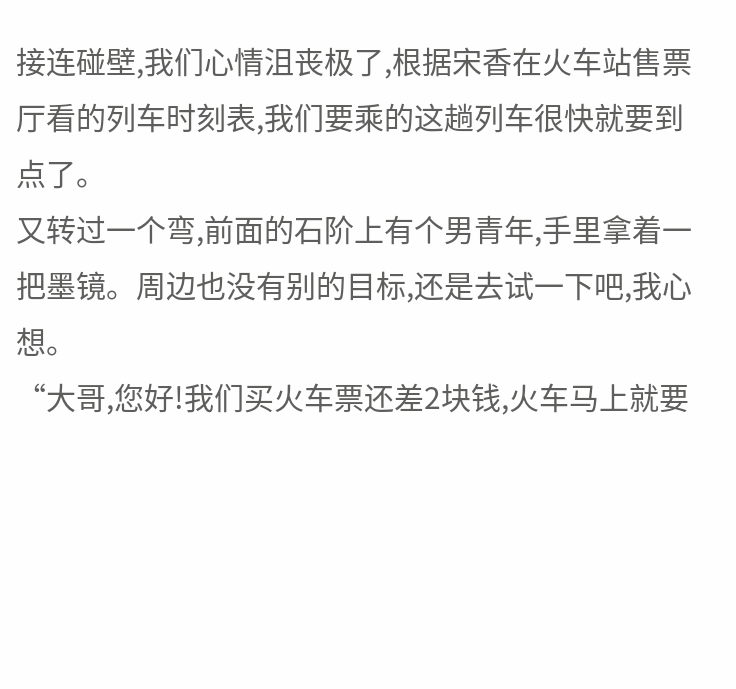接连碰壁,我们心情沮丧极了,根据宋香在火车站售票厅看的列车时刻表,我们要乘的这趟列车很快就要到点了。
又转过一个弯,前面的石阶上有个男青年,手里拿着一把墨镜。周边也没有别的目标,还是去试一下吧,我心想。
“大哥,您好!我们买火车票还差2块钱,火车马上就要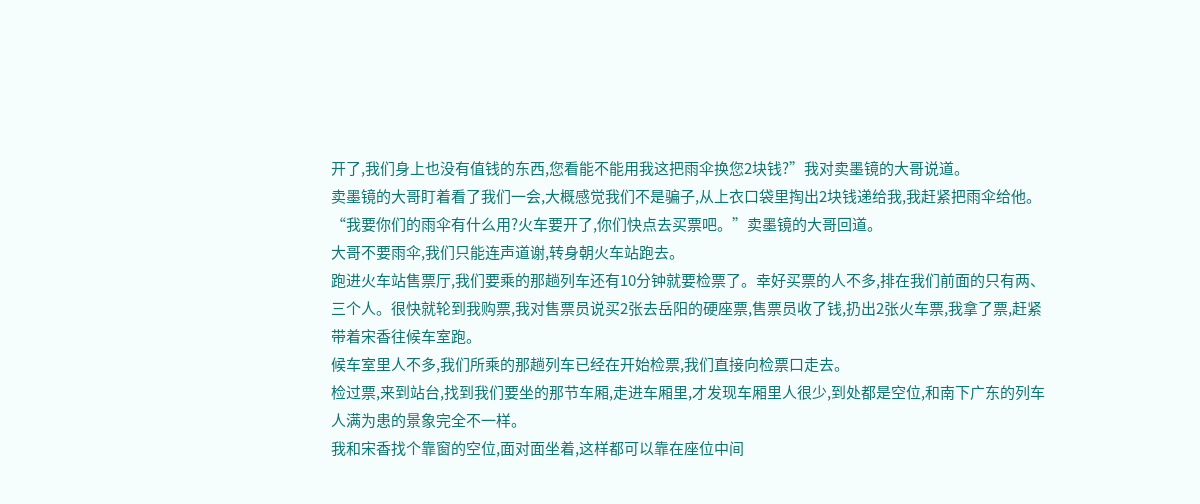开了,我们身上也没有值钱的东西,您看能不能用我这把雨伞换您2块钱?”我对卖墨镜的大哥说道。
卖墨镜的大哥盯着看了我们一会,大概感觉我们不是骗子,从上衣口袋里掏出2块钱递给我,我赶紧把雨伞给他。
“我要你们的雨伞有什么用?火车要开了,你们快点去买票吧。”卖墨镜的大哥回道。
大哥不要雨伞,我们只能连声道谢,转身朝火车站跑去。
跑进火车站售票厅,我们要乘的那趟列车还有10分钟就要检票了。幸好买票的人不多,排在我们前面的只有两、三个人。很快就轮到我购票,我对售票员说买2张去岳阳的硬座票,售票员收了钱,扔出2张火车票,我拿了票,赶紧带着宋香往候车室跑。
候车室里人不多,我们所乘的那趟列车已经在开始检票,我们直接向检票口走去。
检过票,来到站台,找到我们要坐的那节车厢,走进车厢里,才发现车厢里人很少,到处都是空位,和南下广东的列车人满为患的景象完全不一样。
我和宋香找个靠窗的空位,面对面坐着,这样都可以靠在座位中间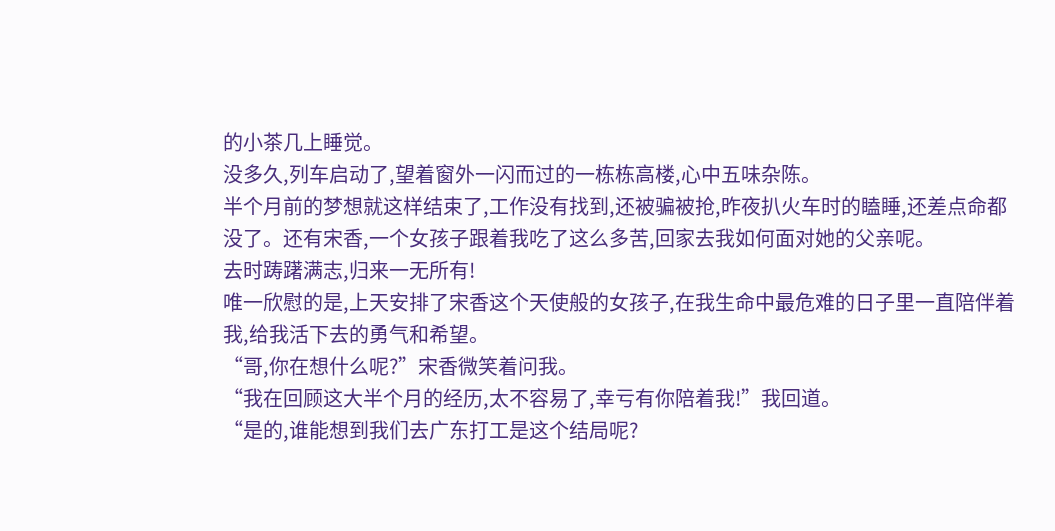的小茶几上睡觉。
没多久,列车启动了,望着窗外一闪而过的一栋栋高楼,心中五味杂陈。
半个月前的梦想就这样结束了,工作没有找到,还被骗被抢,昨夜扒火车时的瞌睡,还差点命都没了。还有宋香,一个女孩子跟着我吃了这么多苦,回家去我如何面对她的父亲呢。
去时踌躇满志,归来一无所有!
唯一欣慰的是,上天安排了宋香这个天使般的女孩子,在我生命中最危难的日子里一直陪伴着我,给我活下去的勇气和希望。
“哥,你在想什么呢?”宋香微笑着问我。
“我在回顾这大半个月的经历,太不容易了,幸亏有你陪着我!”我回道。
“是的,谁能想到我们去广东打工是这个结局呢?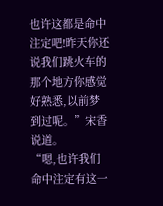也许这都是命中注定吧!昨天你还说我们跳火车的那个地方你感觉好熟悉,以前梦到过呢。”宋香说道。
“嗯,也许我们命中注定有这一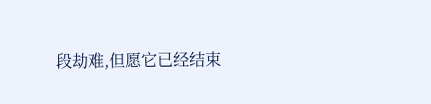段劫难,但愿它已经结束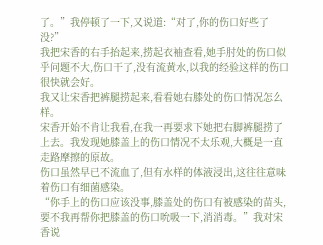了。”我停顿了一下,又说道:“对了,你的伤口好些了没?”
我把宋香的右手抬起来,捞起衣袖查看,她手肘处的伤口似乎问题不大,伤口干了,没有流黄水,以我的经验这样的伤口很快就会好。
我又让宋香把裤腿捞起来,看看她右膝处的伤口情况怎么样。
宋香开始不肯让我看,在我一再要求下她把右脚裤腿捞了上去。我发现她膝盖上的伤口情况不太乐观,大概是一直走路摩擦的原故。
伤口虽然早已不流血了,但有水样的体液浸出,这往往意味着伤口有细菌感染。
“你手上的伤口应该没事,膝盖处的伤口有被感染的苗头,要不我再帮你把膝盖的伤口吮吸一下,消消毒。”我对宋香说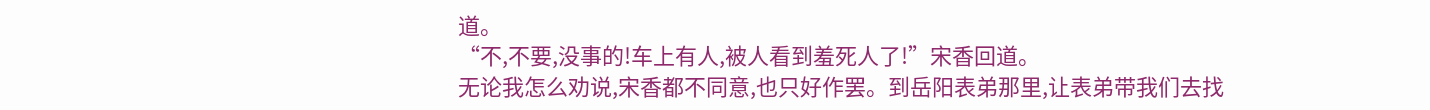道。
“不,不要,没事的!车上有人,被人看到羞死人了!”宋香回道。
无论我怎么劝说,宋香都不同意,也只好作罢。到岳阳表弟那里,让表弟带我们去找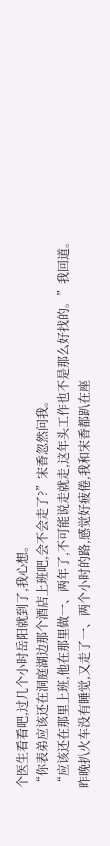个医生看看吧,过几个小时岳阳就到了,我心想。
“你表弟应该还在洞庭湖边那个酒店上班吧,会不会走了?”宋香忽然问我。
“应该还在那里上班,他在那里做一、两年了,不可能说走就走,这年头工作也不是那么好找的。”我回道。
昨晚扒火车没有睡觉,又走了一、两个小时的路,感觉好疲倦,我和宋香都趴在座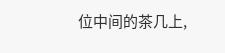位中间的茶几上,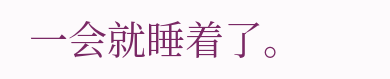一会就睡着了。